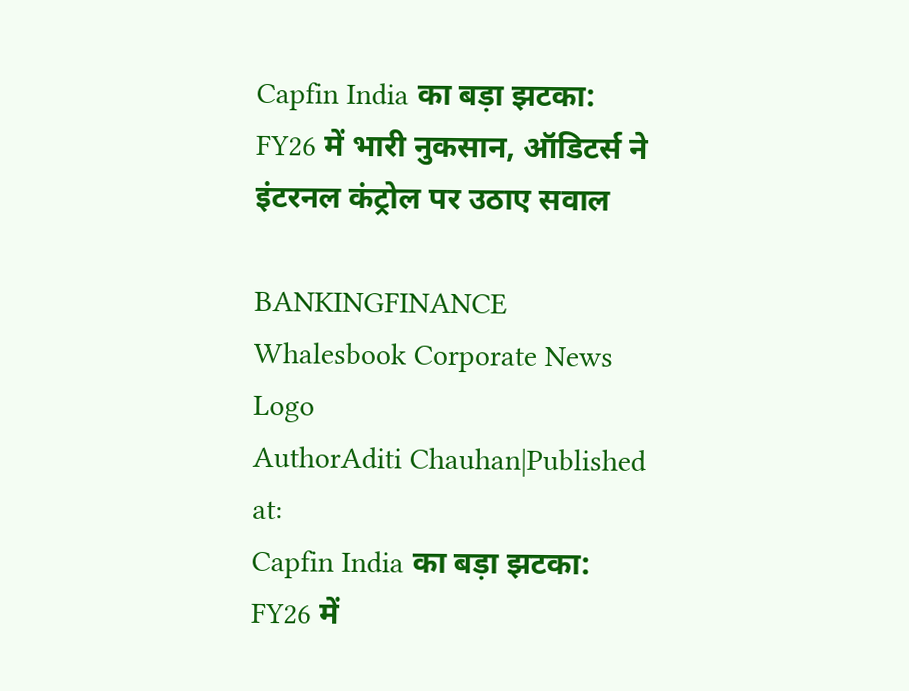Capfin India का बड़ा झटका: FY26 में भारी नुकसान, ऑडिटर्स ने इंटरनल कंट्रोल पर उठाए सवाल

BANKINGFINANCE
Whalesbook Corporate News Logo
AuthorAditi Chauhan|Published at:
Capfin India का बड़ा झटका: FY26 में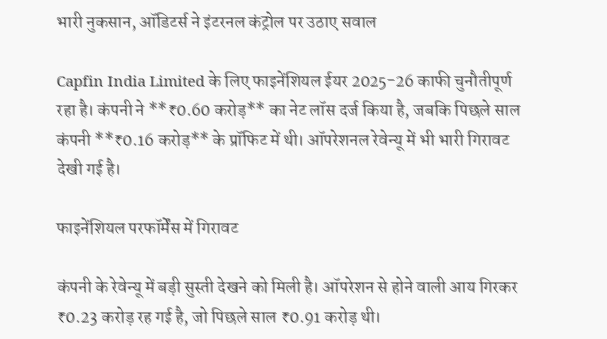भारी नुकसान, ऑडिटर्स ने इंटरनल कंट्रोल पर उठाए सवाल

Capfin India Limited के लिए फाइनेंशियल ईयर 2025-26 काफी चुनौतीपूर्ण रहा है। कंपनी ने **₹0.60 करोड़** का नेट लॉस दर्ज किया है, जबकि पिछले साल कंपनी **₹0.16 करोड़** के प्रॉफिट में थी। ऑपरेशनल रेवेन्यू में भी भारी गिरावट देखी गई है।

फाइनेंशियल परफॉर्मेंस में गिरावट

कंपनी के रेवेन्यू में बड़ी सुस्ती देखने को मिली है। ऑपरेशन से होने वाली आय गिरकर ₹0.23 करोड़ रह गई है, जो पिछले साल ₹0.91 करोड़ थी।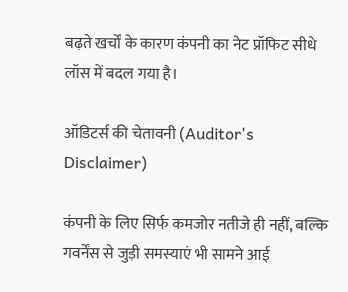बढ़ते खर्चों के कारण कंपनी का नेट प्रॉफिट सीधे लॉस में बदल गया है।

ऑडिटर्स की चेतावनी (Auditor's Disclaimer)

कंपनी के लिए सिर्फ कमजोर नतीजे ही नहीं, बल्कि गवर्नेंस से जुड़ी समस्याएं भी सामने आई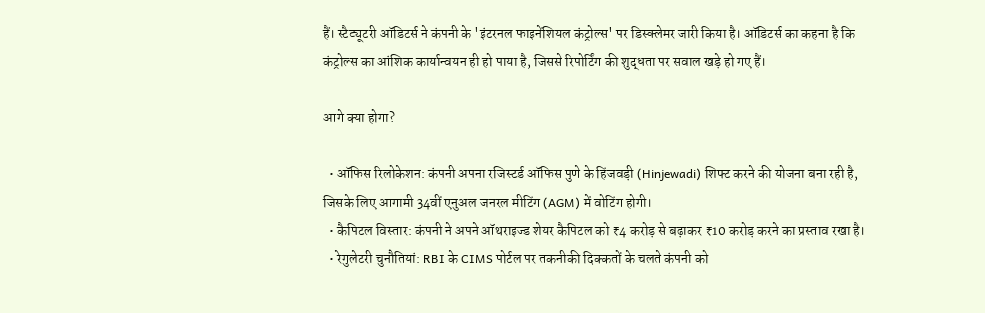हैं। स्टैट्यूटरी ऑडिटर्स ने कंपनी के 'इंटरनल फाइनेंशियल कंट्रोल्स' पर डिस्क्लेमर जारी किया है। ऑडिटर्स का कहना है कि कंट्रोल्स का आंशिक कार्यान्वयन ही हो पाया है, जिससे रिपोर्टिंग की शुद्धता पर सवाल खड़े हो गए हैं।

आगे क्या होगा?

  • ऑफिस रिलोकेशन: कंपनी अपना रजिस्टर्ड ऑफिस पुणे के हिंजवड़ी (Hinjewadi) शिफ्ट करने की योजना बना रही है, जिसके लिए आगामी 34वीं एनुअल जनरल मीटिंग (AGM) में वोटिंग होगी।
  • कैपिटल विस्तार: कंपनी ने अपने ऑथराइज्ड शेयर कैपिटल को ₹4 करोड़ से बढ़ाकर ₹10 करोड़ करने का प्रस्ताव रखा है।
  • रेगुलेटरी चुनौतियां: RBI के CIMS पोर्टल पर तकनीकी दिक्कतों के चलते कंपनी को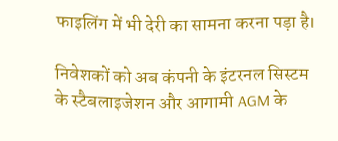फाइलिंग में भी देरी का सामना करना पड़ा है।

निवेशकों को अब कंपनी के इंटरनल सिस्टम के स्टैबलाइजेशन और आगामी AGM के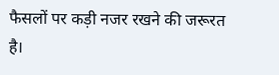फैसलों पर कड़ी नजर रखने की जरूरत है।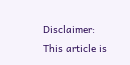Disclaimer: This article is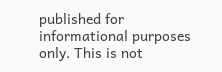published for informational purposes only. This is not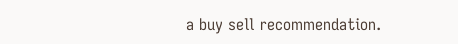a buy sell recommendation.